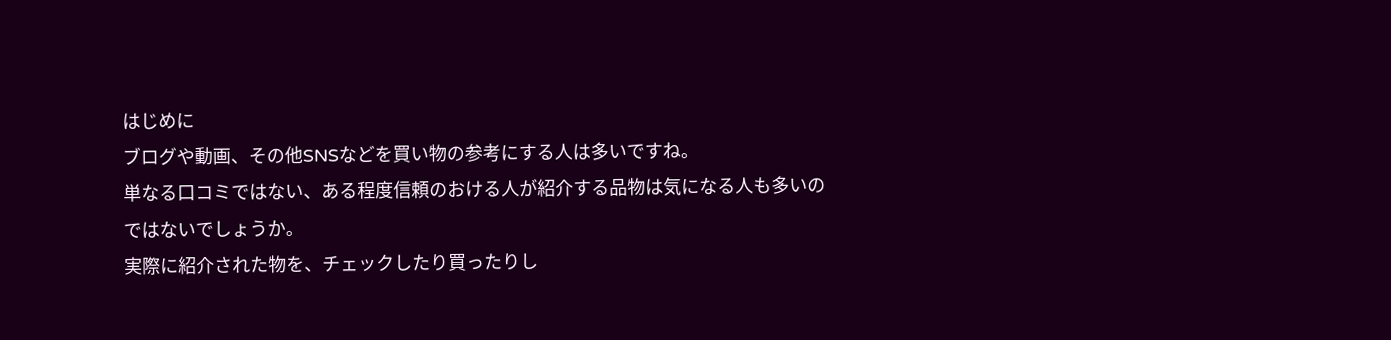はじめに
ブログや動画、その他SNSなどを買い物の参考にする人は多いですね。
単なる口コミではない、ある程度信頼のおける人が紹介する品物は気になる人も多いのではないでしょうか。
実際に紹介された物を、チェックしたり買ったりし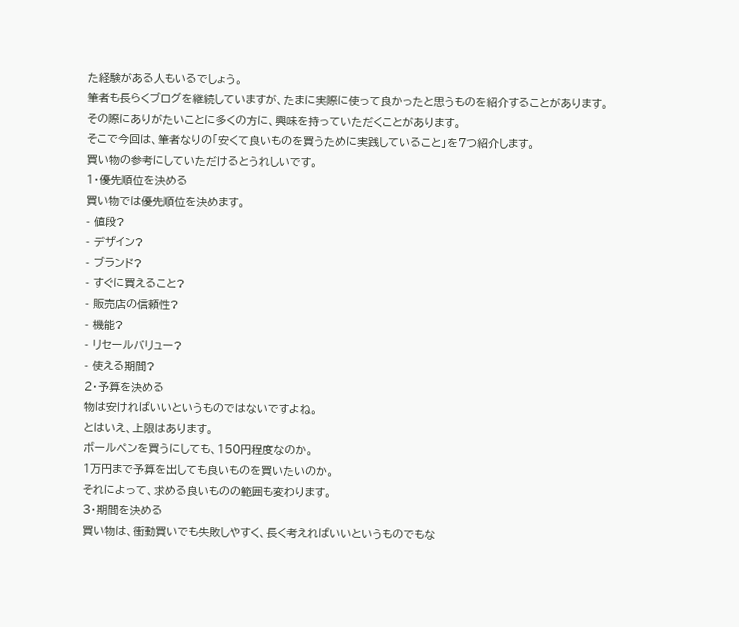た経験がある人もいるでしょう。
筆者も長らくブログを継続していますが、たまに実際に使って良かったと思うものを紹介することがあります。
その際にありがたいことに多くの方に、興味を持っていただくことがあります。
そこで今回は、筆者なりの「安くて良いものを買うために実践していること」を7つ紹介します。
買い物の参考にしていただけるとうれしいです。
1・優先順位を決める
買い物では優先順位を決めます。
- 値段?
- デザイン?
- ブランド?
- すぐに買えること?
- 販売店の信頼性?
- 機能?
- リセールバリュー?
- 使える期間?
2・予算を決める
物は安ければいいというものではないですよね。
とはいえ、上限はあります。
ボールペンを買うにしても、150円程度なのか。
1万円まで予算を出しても良いものを買いたいのか。
それによって、求める良いものの範囲も変わります。
3・期間を決める
買い物は、衝動買いでも失敗しやすく、長く考えればいいというものでもな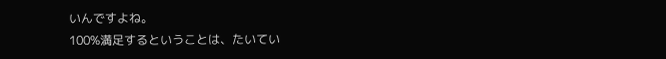いんですよね。
100%満足するということは、たいてい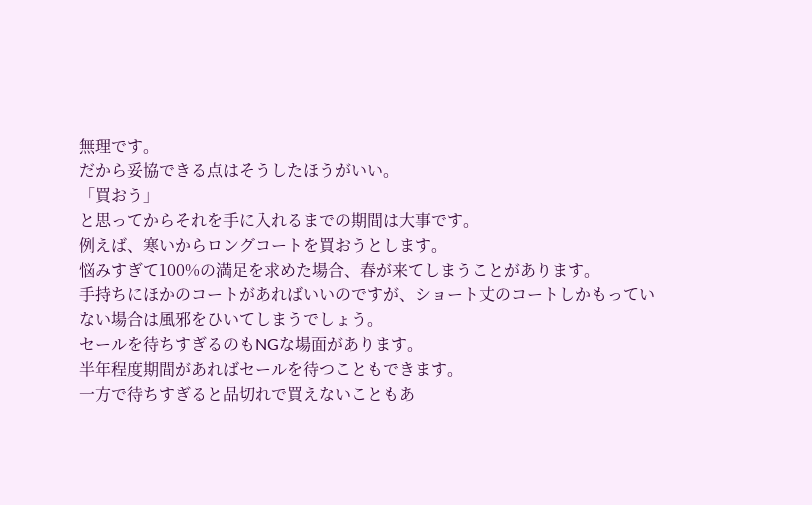無理です。
だから妥協できる点はそうしたほうがいい。
「買おう」
と思ってからそれを手に入れるまでの期間は大事です。
例えば、寒いからロングコートを買おうとします。
悩みすぎて100%の満足を求めた場合、春が来てしまうことがあります。
手持ちにほかのコートがあればいいのですが、ショート丈のコートしかもっていない場合は風邪をひいてしまうでしょう。
セールを待ちすぎるのもNGな場面があります。
半年程度期間があればセールを待つこともできます。
一方で待ちすぎると品切れで買えないこともあ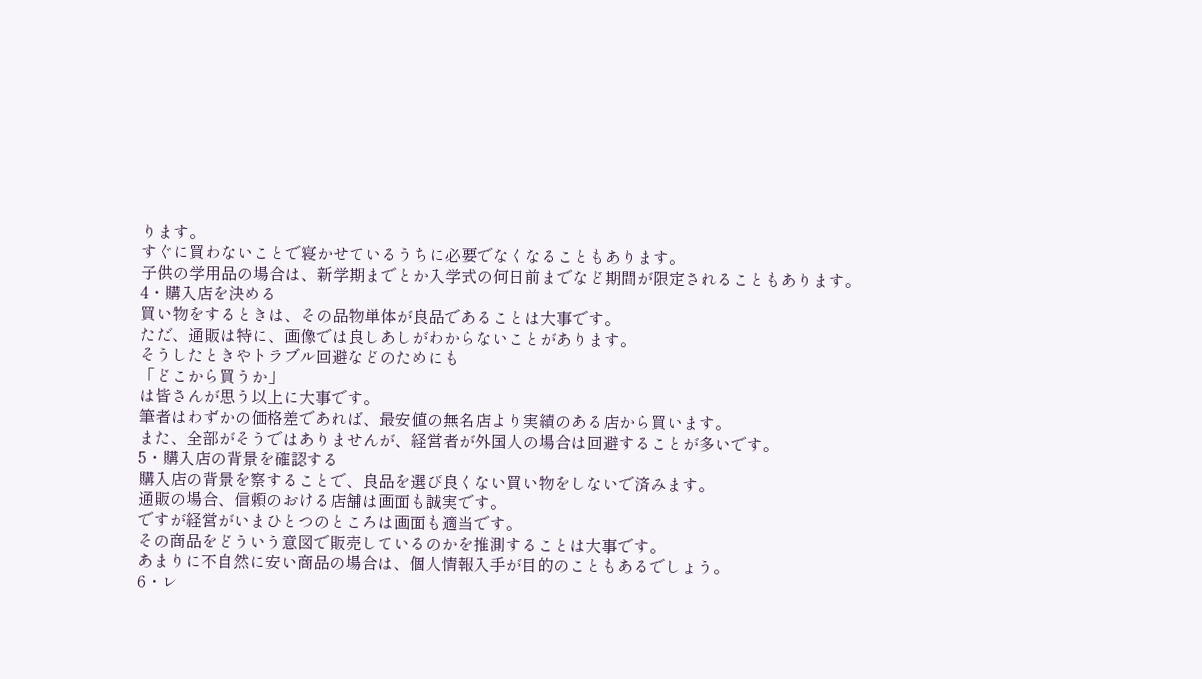ります。
すぐに買わないことで寝かせているうちに必要でなくなることもあります。
子供の学用品の場合は、新学期までとか入学式の何日前までなど期間が限定されることもあります。
4・購入店を決める
買い物をするときは、その品物単体が良品であることは大事です。
ただ、通販は特に、画像では良しあしがわからないことがあります。
そうしたときやトラブル回避などのためにも
「どこから買うか」
は皆さんが思う以上に大事です。
筆者はわずかの価格差であれば、最安値の無名店より実績のある店から買います。
また、全部がそうではありませんが、経営者が外国人の場合は回避することが多いです。
5・購入店の背景を確認する
購入店の背景を察することで、良品を選び良くない買い物をしないで済みます。
通販の場合、信頼のおける店舗は画面も誠実です。
ですが経営がいまひとつのところは画面も適当です。
その商品をどういう意図で販売しているのかを推測することは大事です。
あまりに不自然に安い商品の場合は、個人情報入手が目的のこともあるでしょう。
6・レ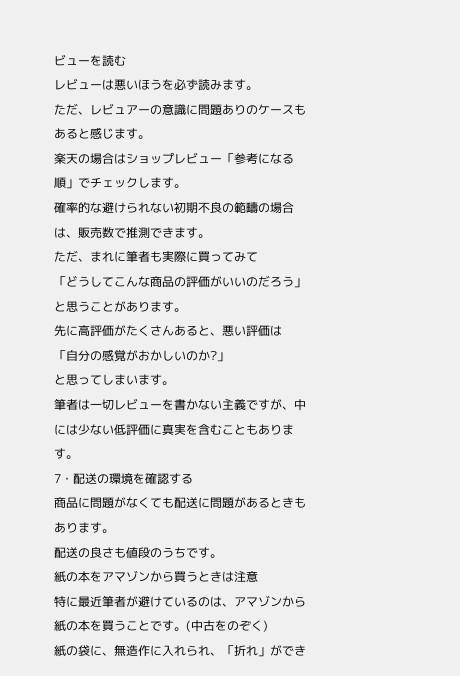ビューを読む
レビューは悪いほうを必ず読みます。
ただ、レビュアーの意識に問題ありのケースもあると感じます。
楽天の場合はショップレビュー「参考になる順」でチェックします。
確率的な避けられない初期不良の範疇の場合は、販売数で推測できます。
ただ、まれに筆者も実際に買ってみて
「どうしてこんな商品の評価がいいのだろう」
と思うことがあります。
先に高評価がたくさんあると、悪い評価は
「自分の感覚がおかしいのか?」
と思ってしまいます。
筆者は一切レビューを書かない主義ですが、中には少ない低評価に真実を含むこともあります。
7・配送の環境を確認する
商品に問題がなくても配送に問題があるときもあります。
配送の良さも値段のうちです。
紙の本をアマゾンから買うときは注意
特に最近筆者が避けているのは、アマゾンから紙の本を買うことです。(中古をのぞく)
紙の袋に、無造作に入れられ、「折れ」ができ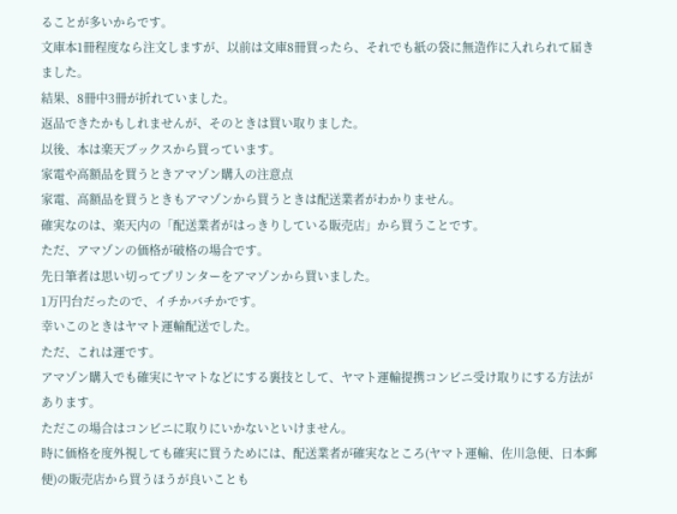ることが多いからです。
文庫本1冊程度なら注文しますが、以前は文庫8冊買ったら、それでも紙の袋に無造作に入れられて届きました。
結果、8冊中3冊が折れていました。
返品できたかもしれませんが、そのときは買い取りました。
以後、本は楽天ブックスから買っています。
家電や高額品を買うときアマゾン購入の注意点
家電、高額品を買うときもアマゾンから買うときは配送業者がわかりません。
確実なのは、楽天内の「配送業者がはっきりしている販売店」から買うことです。
ただ、アマゾンの価格が破格の場合です。
先日筆者は思い切ってプリンターをアマゾンから買いました。
1万円台だったので、イチかバチかです。
幸いこのときはヤマト運輸配送でした。
ただ、これは運です。
アマゾン購入でも確実にヤマトなどにする裏技として、ヤマト運輸提携コンビニ受け取りにする方法があります。
ただこの場合はコンビニに取りにいかないといけません。
時に価格を度外視しても確実に買うためには、配送業者が確実なところ(ヤマト運輸、佐川急便、日本郵便)の販売店から買うほうが良いことも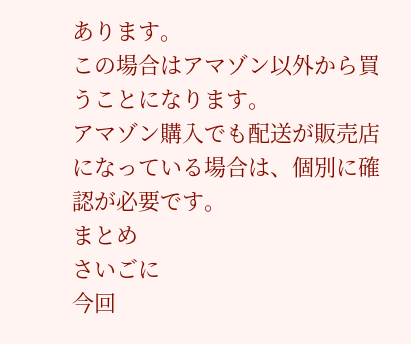あります。
この場合はアマゾン以外から買うことになります。
アマゾン購入でも配送が販売店になっている場合は、個別に確認が必要です。
まとめ
さいごに
今回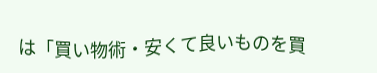は「買い物術・安くて良いものを買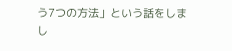う7つの方法」という話をしまし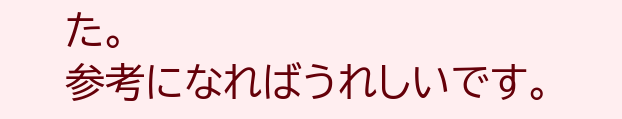た。
参考になればうれしいです。